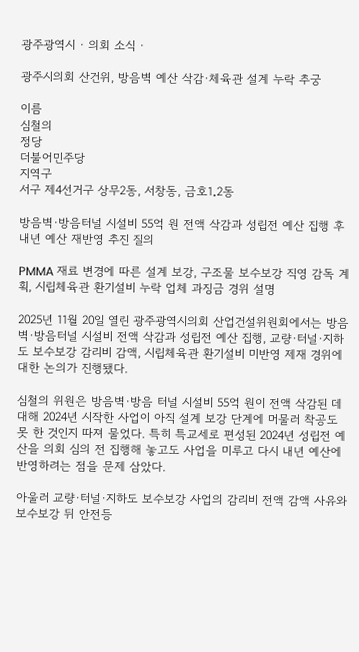광주광역시 · 의회 소식 ·

광주시의회 산건위, 방음벽 예산 삭감·체육관 설계 누락 추궁

이름
심철의
정당
더불어민주당
지역구
서구 제4선거구 상무2동, 서창동, 금호1․2동

방음벽·방음터널 시설비 55억 원 전액 삭감과 성립전 예산 집행 후 내년 예산 재반영 추진 질의

PMMA 재료 변경에 따른 설계 보강, 구조물 보수보강 직영 감독 계획, 시립체육관 환기설비 누락 업체 과징금 경위 설명

2025년 11월 20일 열린 광주광역시의회 산업건설위원회에서는 방음벽·방음터널 시설비 전액 삭감과 성립전 예산 집행, 교량·터널·지하도 보수보강 감리비 감액, 시립체육관 환기설비 미반영 제재 경위에 대한 논의가 진행됐다.

심철의 위원은 방음벽·방음 터널 시설비 55억 원이 전액 삭감된 데 대해 2024년 시작한 사업이 아직 설계 보강 단계에 머물러 착공도 못 한 것인지 따져 물었다. 특히 특교세로 편성된 2024년 성립전 예산을 의회 심의 전 집행해 놓고도 사업을 미루고 다시 내년 예산에 반영하려는 점을 문제 삼았다.

아울러 교량·터널·지하도 보수보강 사업의 감리비 전액 감액 사유와 보수보강 뒤 안전등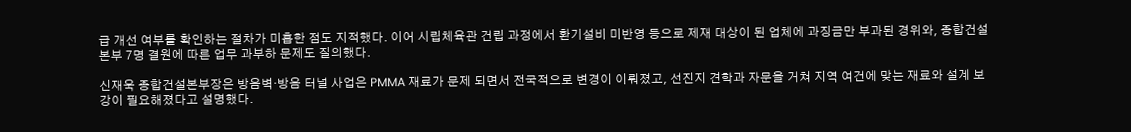급 개선 여부를 확인하는 절차가 미흡한 점도 지적했다. 이어 시립체육관 건립 과정에서 환기설비 미반영 등으로 제재 대상이 된 업체에 과징금만 부과된 경위와, 종합건설본부 7명 결원에 따른 업무 과부하 문제도 질의했다.

신재욱 종합건설본부장은 방음벽·방음 터널 사업은 PMMA 재료가 문제 되면서 전국적으로 변경이 이뤄졌고, 선진지 견학과 자문을 거쳐 지역 여건에 맞는 재료와 설계 보강이 필요해졌다고 설명했다.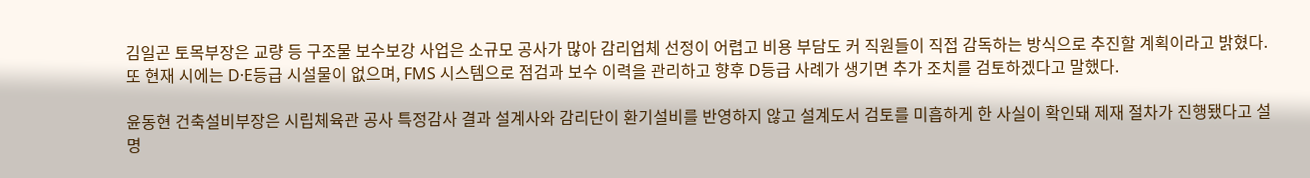김일곤 토목부장은 교량 등 구조물 보수보강 사업은 소규모 공사가 많아 감리업체 선정이 어렵고 비용 부담도 커 직원들이 직접 감독하는 방식으로 추진할 계획이라고 밝혔다. 또 현재 시에는 D·E등급 시설물이 없으며, FMS 시스템으로 점검과 보수 이력을 관리하고 향후 D등급 사례가 생기면 추가 조치를 검토하겠다고 말했다.

윤동현 건축설비부장은 시립체육관 공사 특정감사 결과 설계사와 감리단이 환기설비를 반영하지 않고 설계도서 검토를 미흡하게 한 사실이 확인돼 제재 절차가 진행됐다고 설명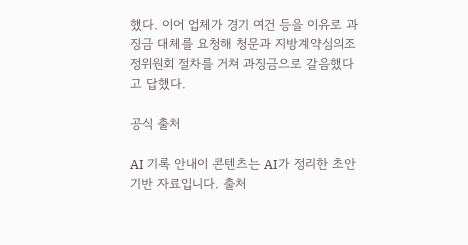했다. 이어 업체가 경기 여건 등을 이유로 과징금 대체를 요청해 청문과 지방계약심의조정위원회 절차를 거쳐 과징금으로 갈음했다고 답했다.

공식 출처

AI 기록 안내이 콘텐츠는 AI가 정리한 초안 기반 자료입니다. 출처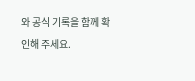와 공식 기록을 함께 확인해 주세요.